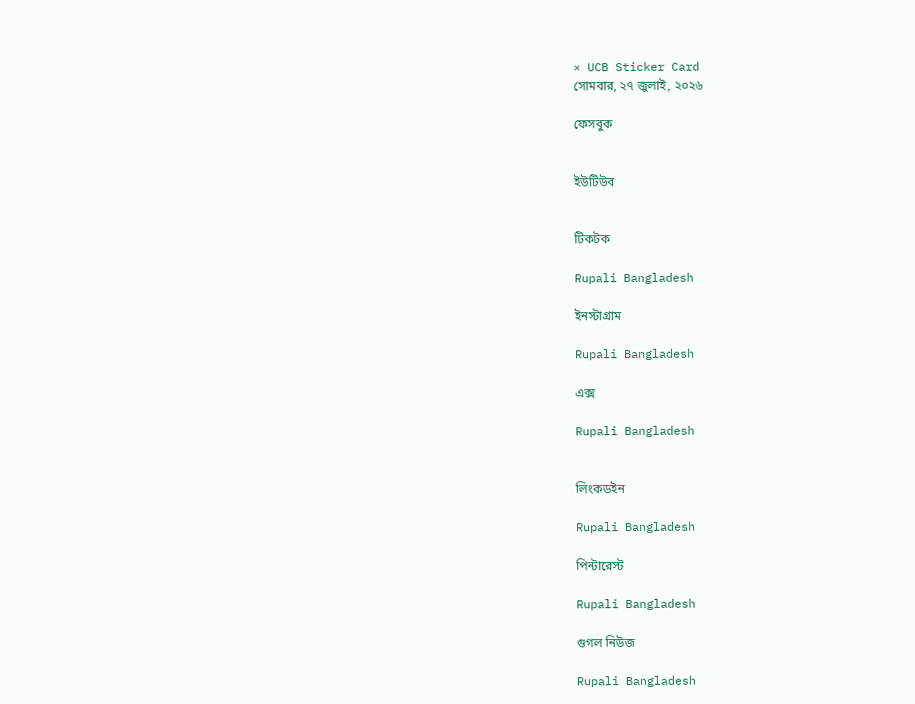× UCB Sticker Card
সোমবার, ২৭ জুলাই, ২০২৬

ফেসবুক


ইউটিউব


টিকটক

Rupali Bangladesh

ইনস্টাগ্রাম

Rupali Bangladesh

এক্স

Rupali Bangladesh


লিংকডইন

Rupali Bangladesh

পিন্টারেস্ট

Rupali Bangladesh

গুগল নিউজ

Rupali Bangladesh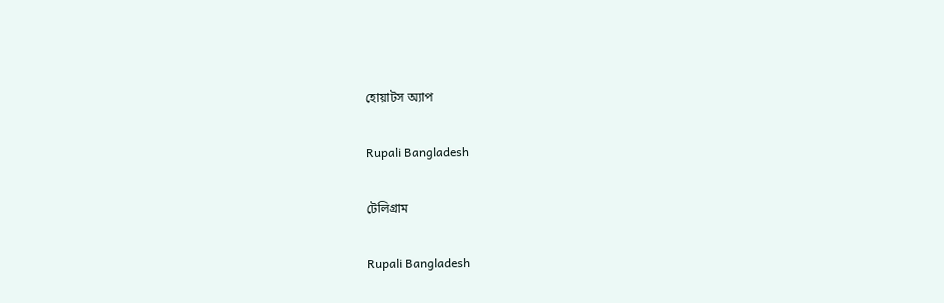হোয়াটস অ্যাপ

Rupali Bangladesh

টেলিগ্রাম

Rupali Bangladesh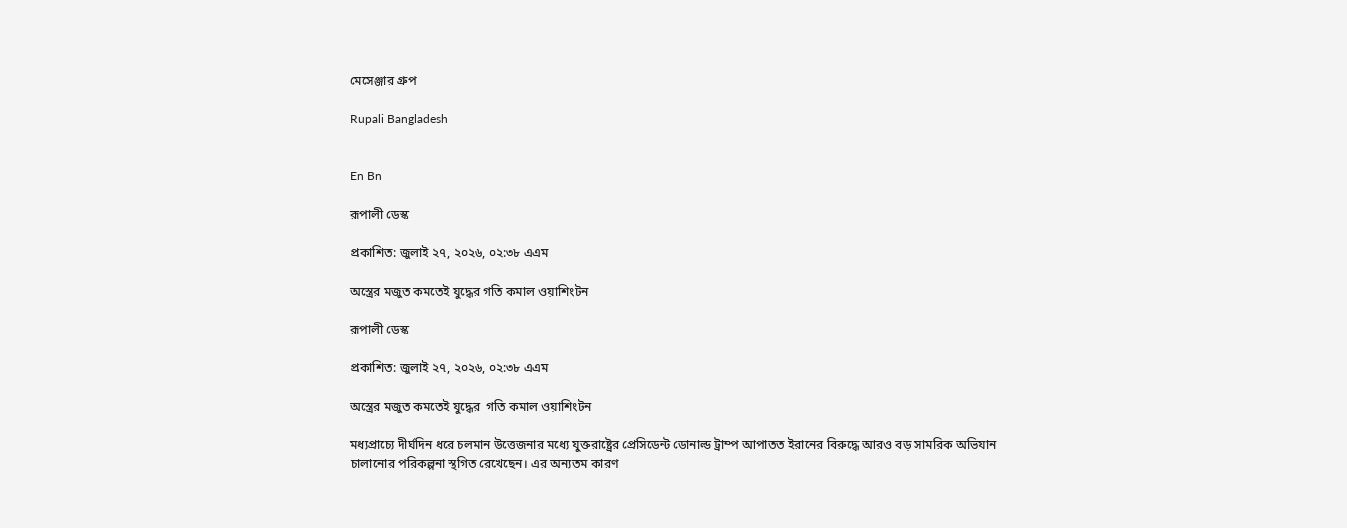মেসেঞ্জার গ্রুপ

Rupali Bangladesh


En Bn

রূপালী ডেস্ক

প্রকাশিত: জুলাই ২৭, ২০২৬, ০২:৩৮ এএম

অস্ত্রের মজুত কমতেই যুদ্ধের গতি কমাল ওয়াশিংটন

রূপালী ডেস্ক

প্রকাশিত: জুলাই ২৭, ২০২৬, ০২:৩৮ এএম

অস্ত্রের মজুত কমতেই যুদ্ধের  গতি কমাল ওয়াশিংটন

মধ্যপ্রাচ্যে দীর্ঘদিন ধরে চলমান উত্তেজনার মধ্যে যুক্তরাষ্ট্রের প্রেসিডেন্ট ডোনাল্ড ট্রাম্প আপাতত ইরানের বিরুদ্ধে আরও বড় সামরিক অভিযান চালানোর পরিকল্পনা স্থগিত রেখেছেন। এর অন্যতম কারণ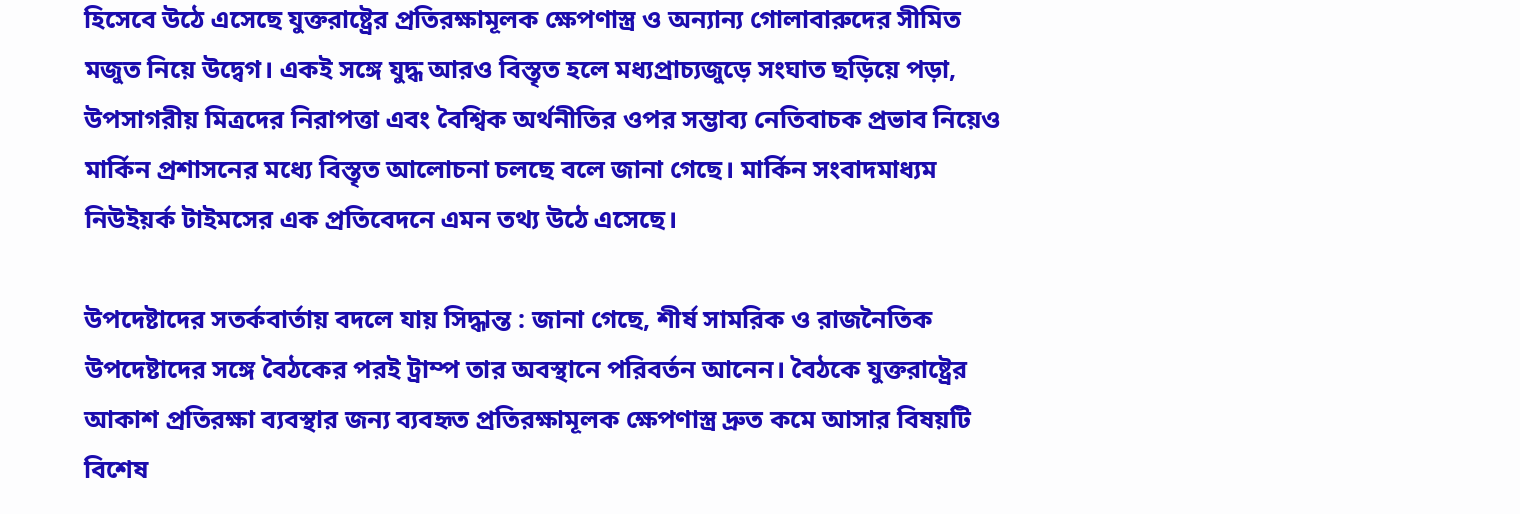হিসেবে উঠে এসেছে যুক্তরাষ্ট্রের প্রতিরক্ষামূলক ক্ষেপণাস্ত্র ও অন্যান্য গোলাবারুদের সীমিত মজুত নিয়ে উদ্বেগ। একই সঙ্গে যুদ্ধ আরও বিস্তৃত হলে মধ্যপ্রাচ্যজুড়ে সংঘাত ছড়িয়ে পড়া, উপসাগরীয় মিত্রদের নিরাপত্তা এবং বৈশ্বিক অর্থনীতির ওপর সম্ভাব্য নেতিবাচক প্রভাব নিয়েও মার্কিন প্রশাসনের মধ্যে বিস্তৃত আলোচনা চলছে বলে জানা গেছে। মার্কিন সংবাদমাধ্যম নিউইয়র্ক টাইমসের এক প্রতিবেদনে এমন তথ্য উঠে এসেছে।

উপদেষ্টাদের সতর্কবার্তায় বদলে যায় সিদ্ধান্ত : জানা গেছে, শীর্ষ সামরিক ও রাজনৈতিক উপদেষ্টাদের সঙ্গে বৈঠকের পরই ট্রাম্প তার অবস্থানে পরিবর্তন আনেন। বৈঠকে যুক্তরাষ্ট্রের আকাশ প্রতিরক্ষা ব্যবস্থার জন্য ব্যবহৃত প্রতিরক্ষামূলক ক্ষেপণাস্ত্র দ্রুত কমে আসার বিষয়টি বিশেষ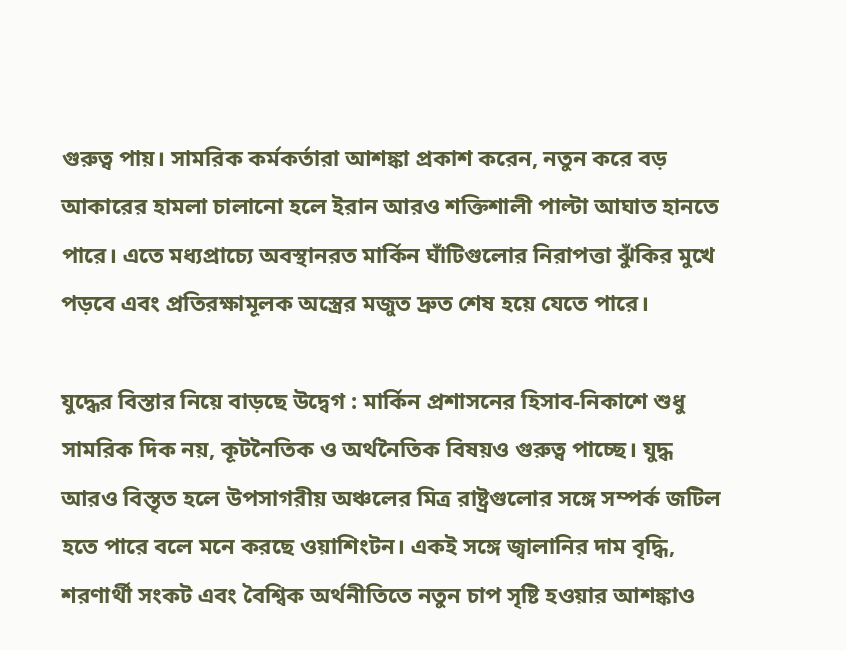গুরুত্ব পায়। সামরিক কর্মকর্তারা আশঙ্কা প্রকাশ করেন, নতুন করে বড় আকারের হামলা চালানো হলে ইরান আরও শক্তিশালী পাল্টা আঘাত হানতে পারে। এতে মধ্যপ্রাচ্যে অবস্থানরত মার্কিন ঘাঁটিগুলোর নিরাপত্তা ঝুঁকির মুখে পড়বে এবং প্রতিরক্ষামূলক অস্ত্রের মজুত দ্রুত শেষ হয়ে যেতে পারে।

যুদ্ধের বিস্তার নিয়ে বাড়ছে উদ্বেগ : মার্কিন প্রশাসনের হিসাব-নিকাশে শুধু সামরিক দিক নয়, কূটনৈতিক ও অর্থনৈতিক বিষয়ও গুরুত্ব পাচ্ছে। যুদ্ধ আরও বিস্তৃত হলে উপসাগরীয় অঞ্চলের মিত্র রাষ্ট্রগুলোর সঙ্গে সম্পর্ক জটিল হতে পারে বলে মনে করছে ওয়াশিংটন। একই সঙ্গে জ্বালানির দাম বৃদ্ধি, শরণার্থী সংকট এবং বৈশ্বিক অর্থনীতিতে নতুন চাপ সৃষ্টি হওয়ার আশঙ্কাও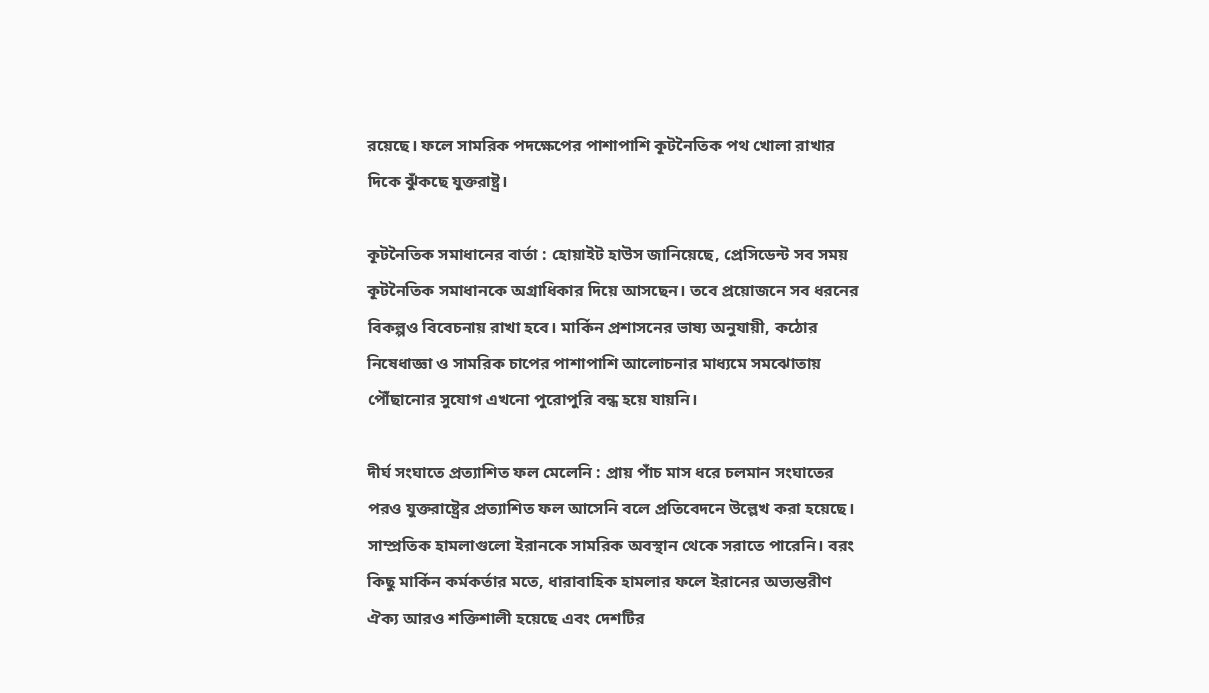রয়েছে। ফলে সামরিক পদক্ষেপের পাশাপাশি কূটনৈতিক পথ খোলা রাখার দিকে ঝুঁকছে যুক্তরাষ্ট্র।

কূটনৈতিক সমাধানের বার্তা : হোয়াইট হাউস জানিয়েছে, প্রেসিডেন্ট সব সময় কূটনৈতিক সমাধানকে অগ্রাধিকার দিয়ে আসছেন। তবে প্রয়োজনে সব ধরনের বিকল্পও বিবেচনায় রাখা হবে। মার্কিন প্রশাসনের ভাষ্য অনুযায়ী, কঠোর নিষেধাজ্ঞা ও সামরিক চাপের পাশাপাশি আলোচনার মাধ্যমে সমঝোতায় পৌঁছানোর সুযোগ এখনো পুরোপুরি বন্ধ হয়ে যায়নি।

দীর্ঘ সংঘাতে প্রত্যাশিত ফল মেলেনি : প্রায় পাঁচ মাস ধরে চলমান সংঘাতের পরও যুক্তরাষ্ট্রের প্রত্যাশিত ফল আসেনি বলে প্রতিবেদনে উল্লেখ করা হয়েছে। সাম্প্রতিক হামলাগুলো ইরানকে সামরিক অবস্থান থেকে সরাতে পারেনি। বরং কিছু মার্কিন কর্মকর্তার মতে, ধারাবাহিক হামলার ফলে ইরানের অভ্যন্তরীণ ঐক্য আরও শক্তিশালী হয়েছে এবং দেশটির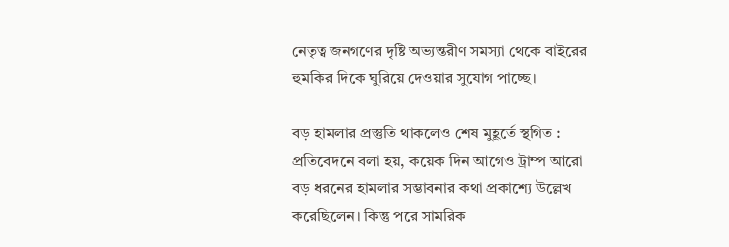নেতৃত্ব জনগণের দৃষ্টি অভ্যন্তরীণ সমস্যা থেকে বাইরের হুমকির দিকে ঘুরিয়ে দেওয়ার সুযোগ পাচ্ছে।

বড় হামলার প্রস্তুতি থাকলেও শেষ মুহূর্তে স্থগিত : প্রতিবেদনে বলা হয়, কয়েক দিন আগেও ট্রাম্প আরো বড় ধরনের হামলার সম্ভাবনার কথা প্রকাশ্যে উল্লেখ করেছিলেন। কিন্তু পরে সামরিক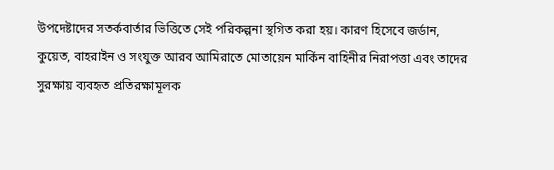উপদেষ্টাদের সতর্কবার্তার ভিত্তিতে সেই পরিকল্পনা স্থগিত করা হয়। কারণ হিসেবে জর্ডান, কুয়েত, বাহরাইন ও সংযুক্ত আরব আমিরাতে মোতায়েন মার্কিন বাহিনীর নিরাপত্তা এবং তাদের সুরক্ষায় ব্যবহৃত প্রতিরক্ষামূলক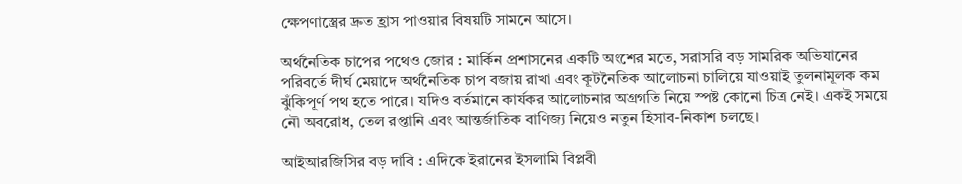ক্ষেপণাস্ত্রের দ্রুত হ্রাস পাওয়ার বিষয়টি সামনে আসে।

অর্থনৈতিক চাপের পথেও জোর : মার্কিন প্রশাসনের একটি অংশের মতে, সরাসরি বড় সামরিক অভিযানের পরিবর্তে দীর্ঘ মেয়াদে অর্থনৈতিক চাপ বজায় রাখা এবং কূটনৈতিক আলোচনা চালিয়ে যাওয়াই তুলনামূলক কম ঝুঁকিপূর্ণ পথ হতে পারে। যদিও বর্তমানে কার্যকর আলোচনার অগ্রগতি নিয়ে স্পষ্ট কোনো চিত্র নেই। একই সময়ে নৌ অবরোধ, তেল রপ্তানি এবং আন্তর্জাতিক বাণিজ্য নিয়েও নতুন হিসাব-নিকাশ চলছে।

আইআরজিসির বড় দাবি : এদিকে ইরানের ইসলামি বিপ্লবী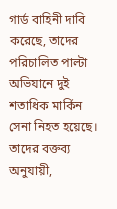গার্ড বাহিনী দাবি করেছে, তাদের পরিচালিত পাল্টা অভিযানে দুই শতাধিক মার্কিন সেনা নিহত হয়েছে। তাদের বক্তব্য অনুযায়ী,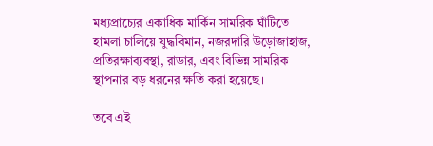মধ্যপ্রাচ্যের একাধিক মার্কিন সামরিক ঘাঁটিতে হামলা চালিয়ে যুদ্ধবিমান, নজরদারি উড়োজাহাজ, প্রতিরক্ষাব্যবস্থা, রাডার, এবং বিভিন্ন সামরিক স্থাপনার বড় ধরনের ক্ষতি করা হয়েছে।

তবে এই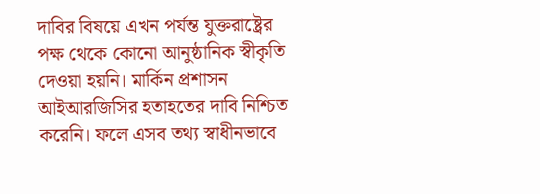দাবির বিষয়ে এখন পর্যন্ত যুক্তরাষ্ট্রের পক্ষ থেকে কোনো আনুষ্ঠানিক স্বীকৃতি দেওয়া হয়নি। মার্কিন প্রশাসন আইআরজিসির হতাহতের দাবি নিশ্চিত করেনি। ফলে এসব তথ্য স্বাধীনভাবে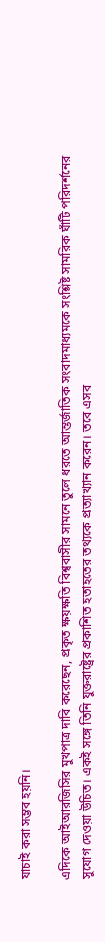যাচাই করা সম্ভব হয়নি।

এদিকে আইআরজিসির মুখপাত্র দাবি করেছেন, প্রকৃত ক্ষয়ক্ষতি বিশ্ববাসীর সামনে তুলে ধরতে আন্তর্জাতিক সংবাদমাধ্যমকে সংশ্লিষ্ট সামরিক ঘাঁটি পরিদর্শনের সুযোগ দেওয়া উচিত। একই সঙ্গে তিনি যুক্তরাষ্ট্রের প্রকাশিত হতাহতের তথ্যকে প্রত্যাখ্যান করেন। তবে এসব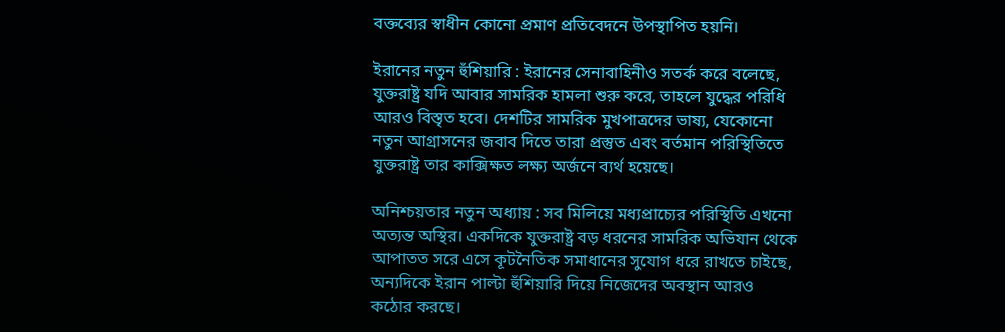বক্তব্যের স্বাধীন কোনো প্রমাণ প্রতিবেদনে উপস্থাপিত হয়নি।

ইরানের নতুন হুঁশিয়ারি : ইরানের সেনাবাহিনীও সতর্ক করে বলেছে, যুক্তরাষ্ট্র যদি আবার সামরিক হামলা শুরু করে, তাহলে যুদ্ধের পরিধি আরও বিস্তৃত হবে। দেশটির সামরিক মুখপাত্রদের ভাষ্য, যেকোনো নতুন আগ্রাসনের জবাব দিতে তারা প্রস্তুত এবং বর্তমান পরিস্থিতিতে যুক্তরাষ্ট্র তার কাক্সিক্ষত লক্ষ্য অর্জনে ব্যর্থ হয়েছে।

অনিশ্চয়তার নতুন অধ্যায় : সব মিলিয়ে মধ্যপ্রাচ্যের পরিস্থিতি এখনো অত্যন্ত অস্থির। একদিকে যুক্তরাষ্ট্র বড় ধরনের সামরিক অভিযান থেকে আপাতত সরে এসে কূটনৈতিক সমাধানের সুযোগ ধরে রাখতে চাইছে, অন্যদিকে ইরান পাল্টা হুঁশিয়ারি দিয়ে নিজেদের অবস্থান আরও কঠোর করছে।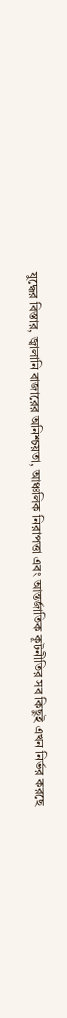যুদ্ধের বিস্তার, জ্বালানি বাজারের অনিশ্চয়তা, আঞ্চলিক নিরাপত্তা এবং আন্তর্জাতিক কূটনীতির সব কিছুই এখন নির্ভর করছে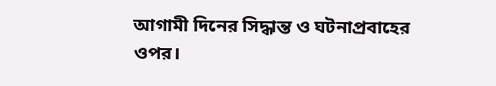আগামী দিনের সিদ্ধান্ত ও ঘটনাপ্রবাহের ওপর।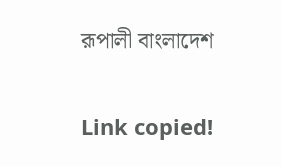রূপালী বাংলাদেশ

Link copied!